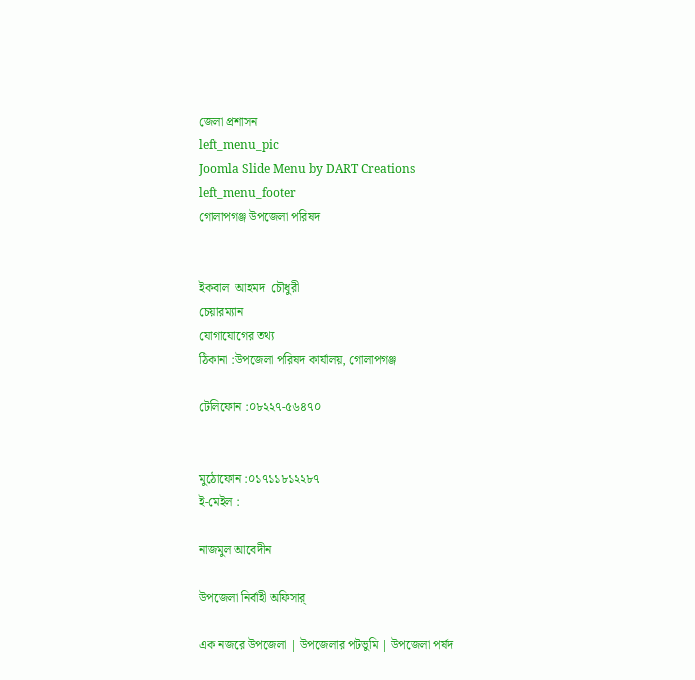জেলা প্রশাসন
left_menu_pic
Joomla Slide Menu by DART Creations
left_menu_footer
গোলাপগঞ্জ উপজেলা পরিষদ


ইকবাল  আহমদ  চৌধুরী
চেয়ারম্যান
যোগাযোগের তথ্য
ঠিকানা :উপজেলা পরিষদ কার্যালয়, গোলাপগঞ্জ

টেলিফোন :০৮২২৭-৫৬৪৭০


মুঠোফোন :০১৭১১৮১২২৮৭
ই-মেইল :

নাজমুল আবেদীন

উপজেলা নির্বাহী অফিসার্

এক নজরে উপজেলা | উপজেলার পটভুমি | উপজেলা পর্ষদ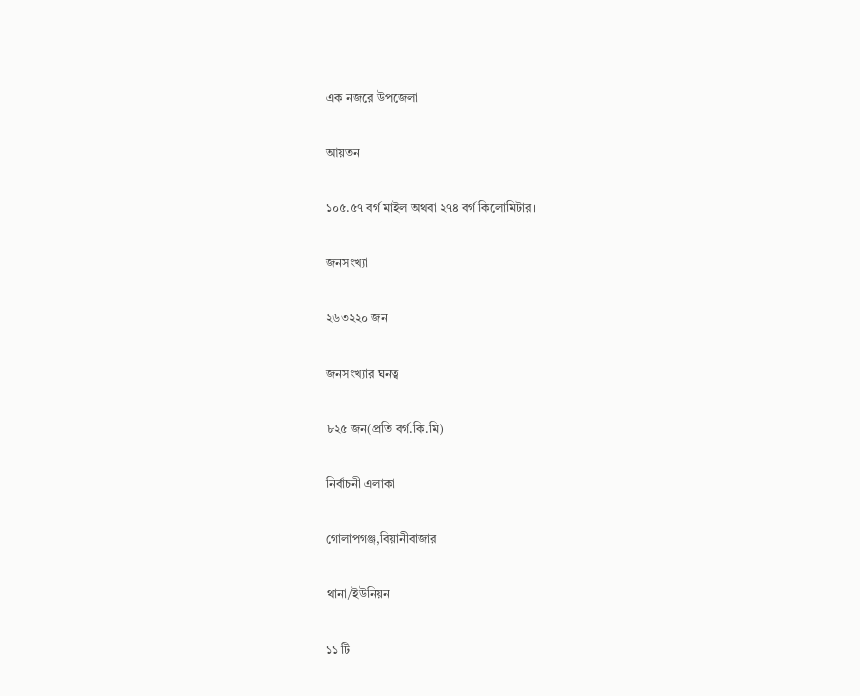এক নজরে উপজেলা

আয়তন

১০৫.৫৭ বর্গ মাইল অথবা ২৭৪ বর্গ কিলোমিটার।

জনসংখ্যা

২৬৩২২০ জন

জনসংখ্যার ঘনত্ব

৮২৫ জন(প্রতি বর্গ.কি.মি)

নির্বাচনী এলাকা

গোলাপগঞ্জ,বিয়ানীবাজার

থানা/ইউনিয়ন

১১ টি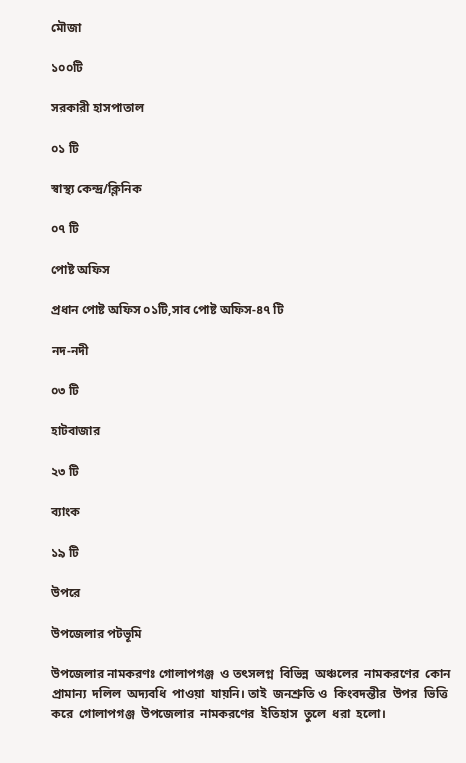মৌজা

১০০টি

সরকারী হাসপাতাল

০১ টি

স্বাস্থ্য কেন্দ্র/ক্লিনিক

০৭ টি

পোষ্ট অফিস

প্রধান পোষ্ট অফিস ০১টি,সাব পোষ্ট অফিস-৪৭ টি

নদ-নদী

০৩ টি

হাটবাজার

২৩ টি

ব্যাংক

১৯ টি

উপরে

উপজেলার পটভূমি

উপজেলার নামকরণঃ গোলাপগঞ্জ  ও তৎসলগ্ন  বিভিন্ন  অঞ্চলের  নামকরণের  কোন  প্রামান্য  দলিল  অদ্যবধি  পাওয়া  যায়নি। তাই  জনশ্রুতি ও  কিংবদন্তীর  উপর  ভিত্তি  করে  গোলাপগঞ্জ  উপজেলার  নামকরণের  ইতিহাস  তুলে  ধরা  হলো।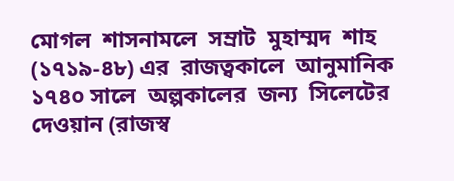মোগল  শাসনামলে  সম্রাট  মুহাম্মদ  শাহ  (১৭১৯-৪৮) এর  রাজত্বকালে  আনুমানিক  ১৭৪০ সালে  অল্পকালের  জন্য  সিলেটের  দেওয়ান (রাজস্ব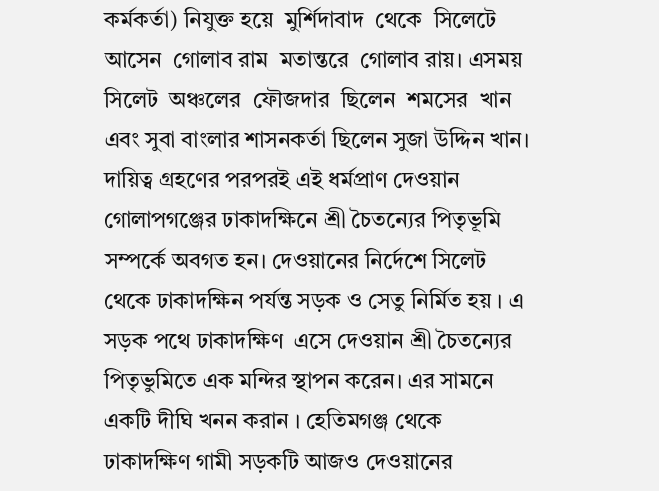কর্মকর্তা) নিযুক্ত হয়ে  মুর্শিদাবাদ  থেকে  সিলেটে আসেন  গোলাব রাম  মতান্তরে  গোলাব রায়। এসময়  সিলেট  অঞ্চলের  ফৌজদার  ছিলেন  শমসের  খান এবং সুবা বাংলার শাসনকর্তা ছিলেন সুজা উদ্দিন খান। দায়িত্ব গ্রহণের পরপরই এই ধর্মপ্রাণ দেওয়ান গোলাপগঞ্জের ঢাকাদক্ষিনে শ্রী চৈতন্যের পিতৃভূমি সম্পর্কে অবগত হন। দেওয়ানের নির্দেশে সিলেট থেকে ঢাকাদক্ষিন পর্যন্ত সড়ক ও সেতু নির্মিত হয় । এ সড়ক পথে ঢাকাদক্ষিণ  এসে দেওয়ান শ্রী চৈতন্যের পিতৃভুমিতে এক মন্দির স্থাপন করেন। এর সামনে একটি দীঘি খনন করান । হেতিমগঞ্জ থেকে ঢাকাদক্ষিণ গামী সড়কটি আজও দেওয়ানের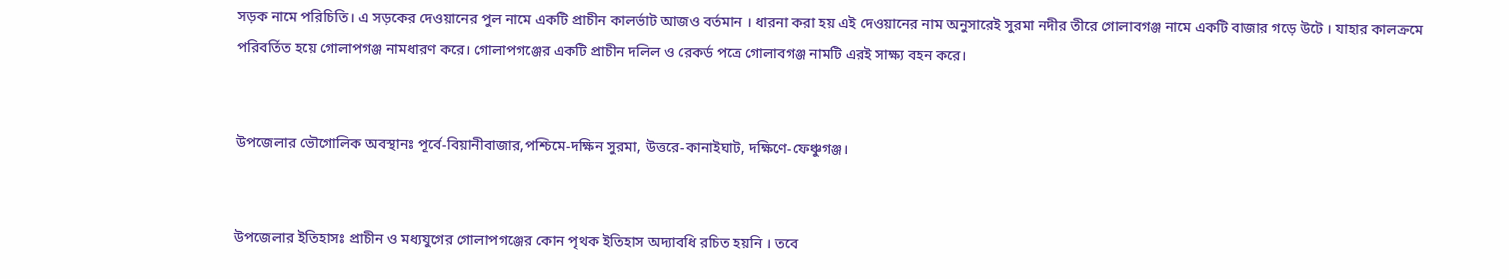সড়ক নামে পরিচিতি। এ সড়কের দেওয়ানের পুল নামে একটি প্রাচীন কালর্ভাট আজও বর্তমান । ধারনা করা হয় এই দেওয়ানের নাম অনুসারেই সুরমা নদীর তীরে গোলাবগঞ্জ নামে একটি বাজার গড়ে উটে । যাহার কালক্রমে পরিবর্তিত হয়ে গোলাপগঞ্জ নামধারণ করে। গোলাপগঞ্জের একটি প্রাচীন দলিল ও রেকর্ড পত্রে গোলাবগঞ্জ নামটি এরই সাক্ষ্য বহন করে।


উপজেলার ভৌগোলিক অবস্থানঃ পূর্বে-বিয়ানীবাজার,পশ্চিমে-দক্ষিন সুরমা, উত্তরে-কানাইঘাট, দক্ষিণে-ফেঞ্চুগঞ্জ।


উপজেলার ইতিহাসঃ প্রাচীন ও মধ্যযুগের গোলাপগঞ্জের কোন পৃথক ইতিহাস অদ্যাবধি রচিত হয়নি । তবে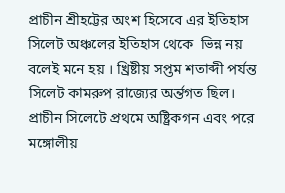প্রাচীন শ্রীহট্টের অংশ হিসেবে এর ইতিহাস সিলেট অঞ্চলের ইতিহাস থেকে  ভিন্ন নয় বলেই মনে হয় । খ্রিষ্টীয় সপ্তম শতাব্দী পর্যন্ত সিলেট কামরুপ রাজ্যের অর্ন্তগত ছিল। প্রাচীন সিলেটে প্রথমে অষ্ট্রিকগন এবং পরে মঙ্গোলীয়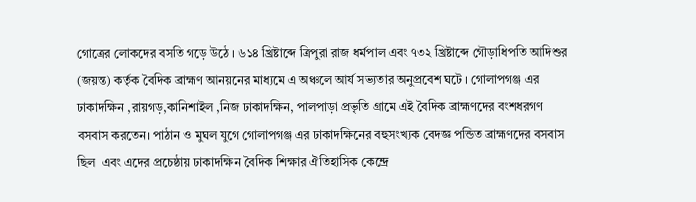গোত্রের লোকদের বসতি গড়ে উঠে । ৬১৪ খ্রিষ্টাব্দে ত্রিপুরা রাজ ধর্মপাল এবং ৭৩২ খ্রিষ্টাব্দে গৌড়াধিপতি আদিশুর (জয়ন্ত) কর্তৃক বৈদিক ব্রাহ্মণ আনয়নের মাধ্যমে এ অঞ্চলে আর্য সভ্যতার অনুপ্রবেশ ঘটে । গোলাপগঞ্জ এর ঢাকাদক্ষিন ,রায়গড়,কানিশাইল ,নিজ ঢাকাদক্ষিন, পালপাড়া প্রভৃতি গ্রামে এই বৈদিক ব্রাহ্মণদের বংশধরগণ বসবাস করতেন। পাঠান ও মুঘল যুগে গোলাপগঞ্জ এর ঢাকাদক্ষিনের বহুসংখ্যক বেদজ্ঞ পন্ডিত ব্রাহ্মণদের বসবাস ছিল  এবং এদের প্রচেষ্ঠায় ঢাকাদক্ষিন বৈদিক শিক্ষার ঐতিহাসিক কেন্দ্রে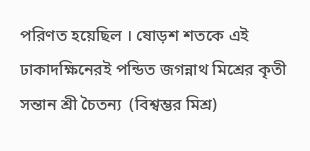পরিণত হয়েছিল । ষোড়শ শতকে এই ঢাকাদক্ষিনেরই পন্ডিত জগন্নাথ মিশ্রের কৃতী সন্তান শ্রী চৈতন্য  (বিশ্বম্ভর মিশ্র)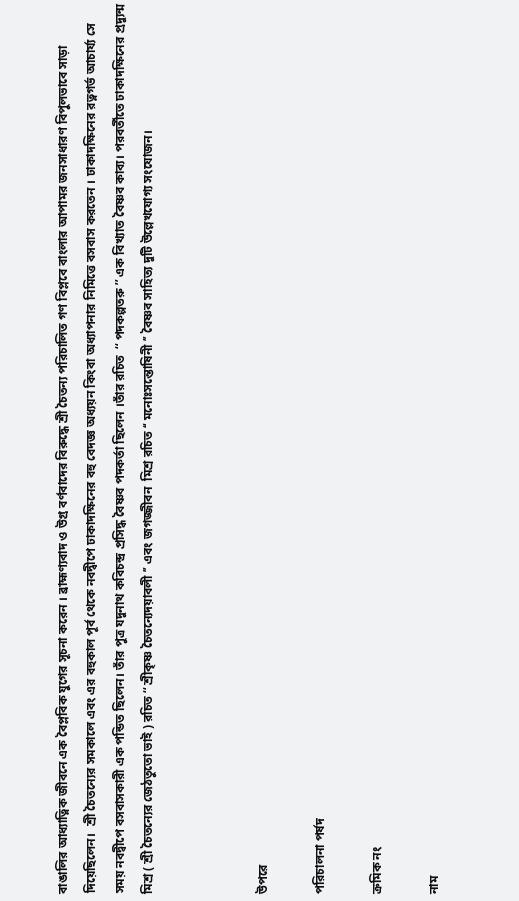বাঙালির আধ্যাত্নিক জীবনে এক বৈপ্লবিক যুগের সূচনা করেন । ব্রাহ্মণ্যবাদ ও উগ্র বর্ণবাদের বিরুদ্ধে শ্রী চৈতন্য পরিচালিত গণ বিপ্লবে বাংলার আপামর জনসাধারণ বিপুলভাবে সাড়া দিয়েছিলেন।  শ্রী চৈতন্যের সমকালে এবং এর বহুকাল পূর্ব থেকে নবদ্বীপে ঢাকাদক্ষিনের বহু বেদজ্ঞ অধ্যয়ন কিংবা অধ্যাপনার নিমিত্তে বসবাস করতেন । ঢাকাদক্ষিনের রত্নগর্ভ আচার্য্য সে সময় নবদ্বীপে বসবাসকারী এক পন্ডিত ছিলেন। তাঁর পুত্র যদুনাথ কবিচন্দ্র প্রসিদ্ধ বৈষ্ণব পদকর্তা ছিলেন ।তাঁর রচিত  ‘‘ পদকল্পতরু ’’ এক বিখ্যাত বৈষ্ণব কাব্য। পরবর্তীতে ঢাকাদক্ষিনের প্রদ্যুন্ম মিশ্র ( শ্রী চৈতন্যের জেঠতুতো ভাই ) রচিত ‘‘ শ্রীকৃষ্ণ চৈতন্যেদয়াবলী ’’ এবং জগজ্জীবন  মিশ্র রচিত ‘‘ মনোঃসন্তোষিনী ’’ বৈষ্ণব সাহিত্য দুটি উল্লেখযোগ্য সংযোজন।



উপরে

পরিচালনা পর্ষদ

ক্রমিক নং

নাম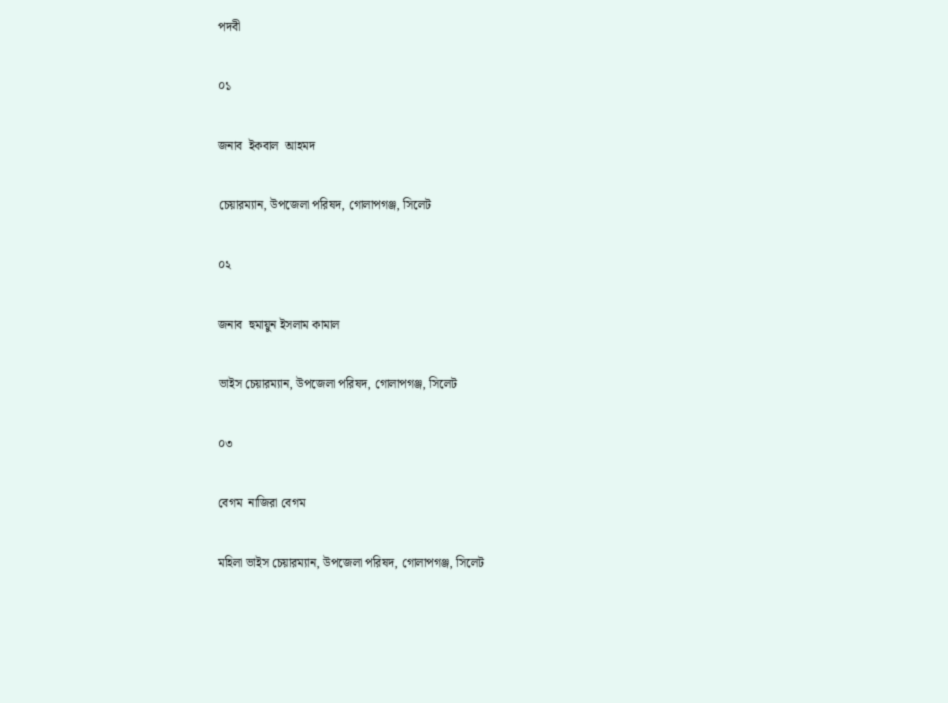পদবী

০১

জনাব  ইকবাল  আহমদ

চেয়ারম্যান, উপজেলা পরিষদ, গোলাপগঞ্জ, সিলেট

০২

জনাব  হুমায়ুন ইসলাম কামাল

ভাইস চেয়ারম্যান, উপজেলা পরিষদ, গোলাপগঞ্জ, সিলেট

০৩

বেগম  নাজিরা বেগম

মহিলা ভাইস চেয়ারম্যান, উপজেলা পরিষদ, গোলাপগঞ্জ, সিলেট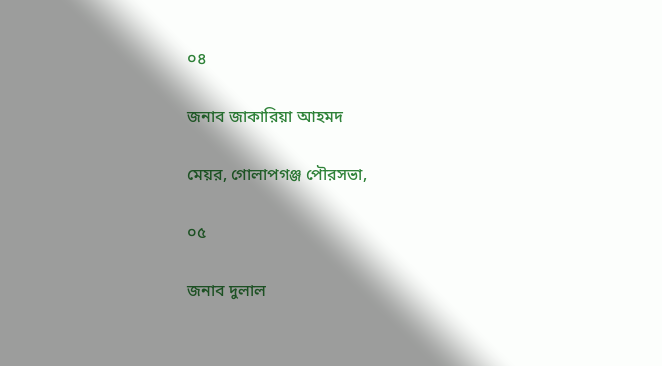০৪

জনাব জাকারিয়া আহমদ

মেয়র, গোলাপগঞ্জ পৌরসভা,

০৫

জনাব দুলাল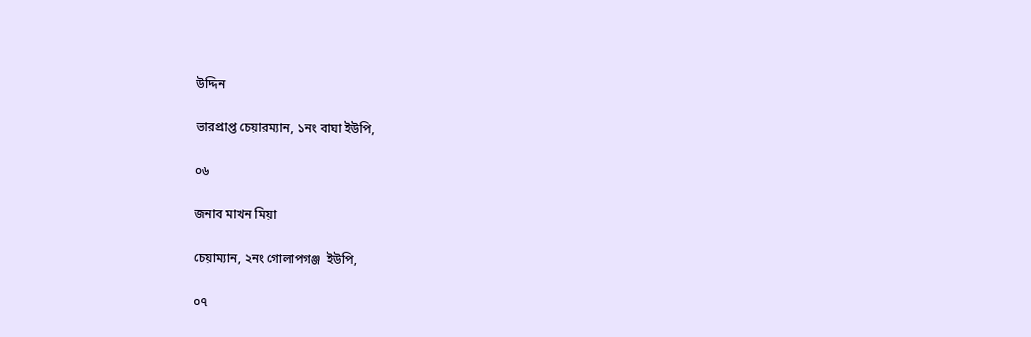উদ্দিন

ভারপ্রাপ্ত চেয়ারম্যান, ১নং বাঘা ইউপি,

০৬

জনাব মাখন মিয়া

চেয়াম্যান, ২নং গোলাপগঞ্জ  ইউপি,

০৭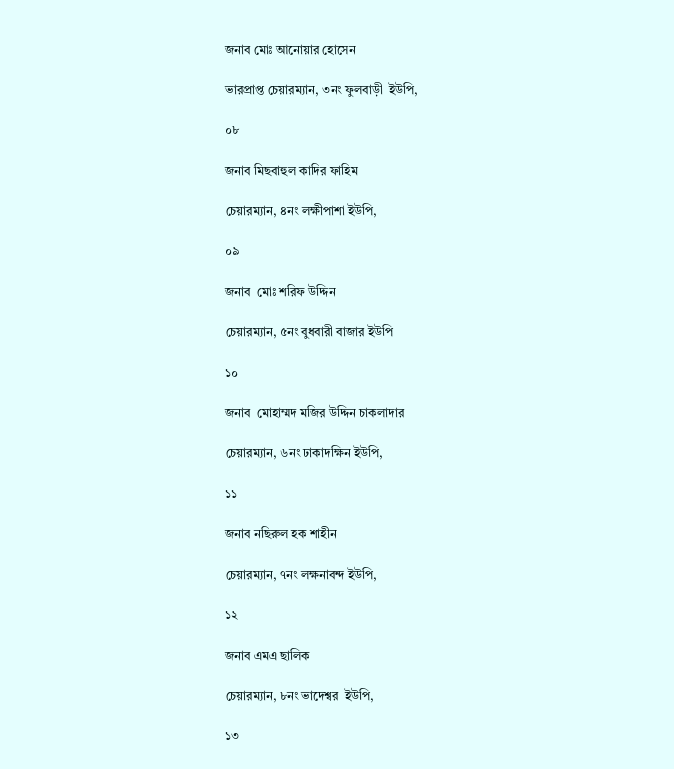জনাব মোঃ আনোয়ার হোসেন

ভারপ্রাপ্ত চেয়ারম্যান, ৩নং ফুলবাড়ী  ইউপি,

০৮

জনাব মিছবাহুল কাদির ফাহিম

চেয়ারম্যান, ৪নং লক্ষীপাশা ইউপি,

০৯

জনাব  মোঃ শরিফ উদ্দিন

চেয়ারম্যান, ৫নং বুধবারী বাজার ইউপি

১০

জনাব  মোহাম্মদ মজির উদ্দিন চাকলাদার

চেয়ারম্যান, ৬নং ঢাকাদক্ষিন ইউপি,

১১

জনাব নছিরুল হক শাহীন

চেয়ারম্যান, ৭নং লক্ষনাবন্দ ইউপি,

১২

জনাব এমএ ছালিক

চেয়ারম্যান, ৮নং ভাদেশ্বর  ইউপি,

১৩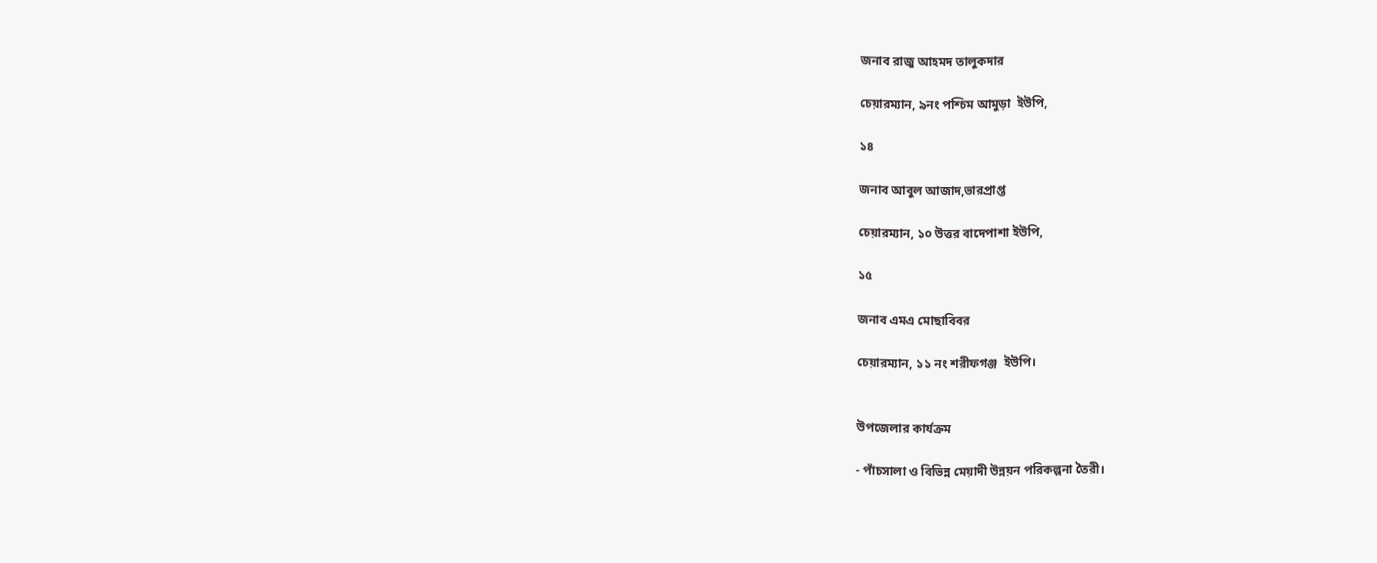জনাব রাজু আহমদ তালুকদার

চেয়ারম্যান, ৯নং পশ্চিম আমুড়া  ইউপি,

১৪

জনাব আবুল আজাদ,ভারপ্রাপ্ত

চেয়ারম্যান, ১০ উত্তর বাদেপাশা ইউপি,

১৫

জনাব এমএ মোছাবিবর

চেয়ারম্যান, ১১ নং শরীফগঞ্জ  ইউপি।


উপজেলার কার্যক্রম

- পাঁচসালা ও বিভিন্ন মেয়াদী উন্নয়ন পরিকল্পনা তৈরী।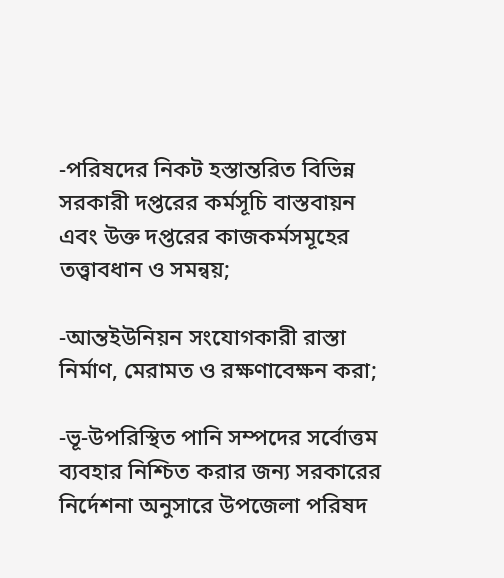-পরিষদের নিকট হস্তান্তরিত বিভিন্ন সরকারী দপ্তরের কর্মসূচি বাস্তবায়ন এবং উক্ত দপ্তরের কাজকর্মসমূহের তত্ত্বাবধান ও সমন্বয়;

-আন্তইউনিয়ন সংযোগকারী রাস্তা নির্মাণ, মেরামত ও রক্ষণাবেক্ষন করা;

-ভূ-উপরিস্থিত পানি সম্পদের সর্বোত্তম ব্যবহার নিশ্চিত করার জন্য সরকারের নির্দেশনা অনুসারে উপজেলা পরিষদ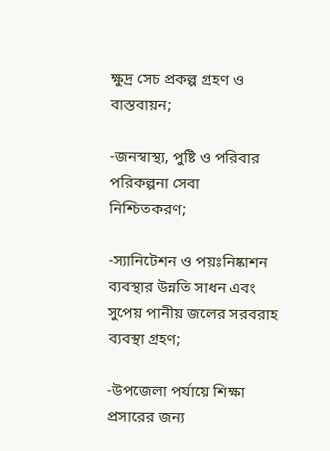ক্ষুদ্র সেচ প্রকল্প গ্রহণ ও বাস্তবায়ন;

-জনস্বাস্থ্য, পুষ্টি ও পরিবার পরিকল্পনা সেবা নিশ্চিতকরণ;

-স্যানিটেশন ও পয়ঃনিষ্কাশন ব্যবস্থার উন্নতি সাধন এবং সুপেয় পানীয় জলের সরবরাহ ব্যবস্থা গ্রহণ;

-উপজেলা পর্যায়ে শিক্ষা প্রসারের জন্য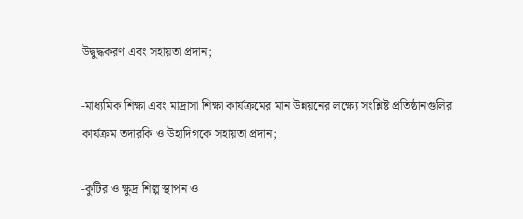উদ্বুদ্ধকরণ এবং সহায়তা প্রদান;

-মাধ্যমিক শিক্ষা এবং মাদ্রাসা শিক্ষা কার্যক্রমের মান উন্নয়নের লক্ষ্যে সংশ্লিষ্ট প্রতিষ্ঠানগুলির কার্যক্রম তদারকি ও উহাদিগকে সহায়তা প্রদান;

-কুটির ও ক্ষুদ্র শিল্প স্থাপন ও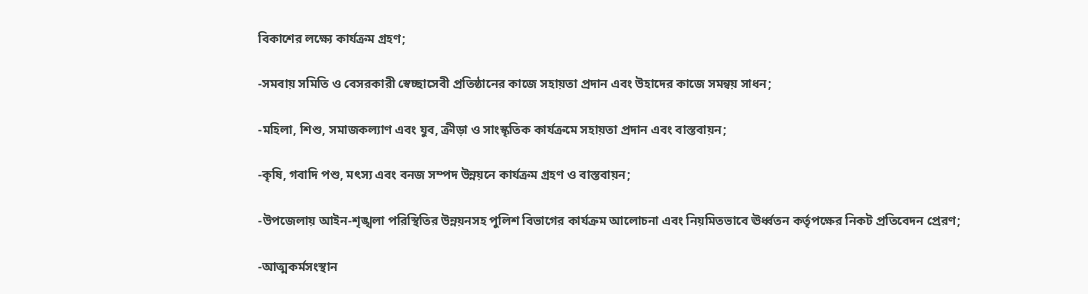বিকাশের লক্ষ্যে কার্যক্রম গ্রহণ;

-সমবায় সমিতি ও বেসরকারী স্বেচ্ছাসেবী প্রতিষ্ঠানের কাজে সহায়তা প্রদান এবং উহাদের কাজে সমন্বয় সাধন;

-মহিলা, শিশু, সমাজকল্যাণ এবং যুব, ক্রীড়া ও সাংস্কৃতিক কার্যক্রমে সহায়তা প্রদান এবং বাস্তবায়ন;

-কৃষি, গবাদি পশু, মৎস্য এবং বনজ সম্পদ উন্নয়নে কার্যক্রম গ্রহণ ও বাস্তবায়ন;

-উপজেলায় আইন-শৃঙ্খলা পরিস্থিতির উন্নয়নসহ পুলিশ বিভাগের কার্যক্রম আলোচনা এবং নিয়মিতভাবে ঊর্ধ্বতন কর্তৃপক্ষের নিকট প্রতিবেদন প্রেরণ;

-আত্মকর্মসংস্থান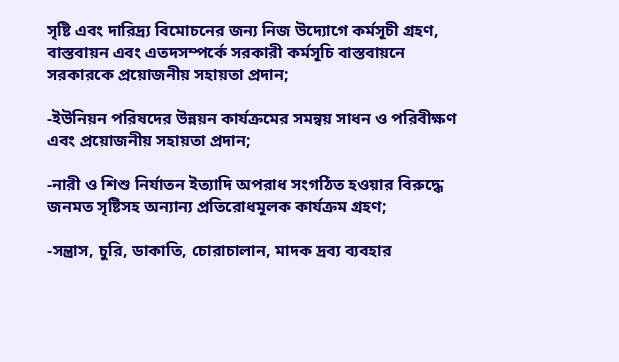সৃষ্টি এবং দারিদ্র্য বিমোচনের জন্য নিজ উদ্যোগে কর্মসূচী গ্রহণ, বাস্তবায়ন এবং এতদসম্পর্কে সরকারী কর্মসূচি বাস্তবায়নে সরকারকে প্রয়োজনীয় সহায়তা প্রদান;

-ইউনিয়ন পরিষদের উন্নয়ন কার্যক্রমের সমন্বয় সাধন ও পরিবীক্ষণ এবং প্রয়োজনীয় সহায়তা প্রদান;

-নারী ও শিশু নির্যাতন ইত্যাদি অপরাধ সংগঠিত হওয়ার বিরুদ্ধে জনমত সৃষ্টিসহ অন্যান্য প্রতিরোধমূলক কার্যক্রম গ্রহণ;

-সন্ত্রাস, চুরি, ডাকাতি, চোরাচালান, মাদক দ্রব্য ব্যবহার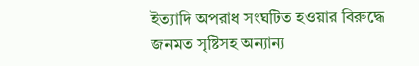ইত্যাদি অপরাধ সংঘটিত হওয়ার বিরুদ্ধে জনমত সৃষ্টিসহ অন্যান্য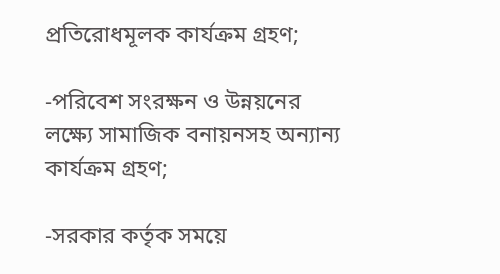প্রতিরোধমূলক কার্যক্রম গ্রহণ;

-পরিবেশ সংরক্ষন ও উন্নয়নের লক্ষ্যে সামাজিক বনায়নসহ অন্যান্য কার্যক্রম গ্রহণ;

-সরকার কর্তৃক সময়ে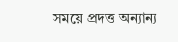সময়ে প্রদত্ত অন্যান্য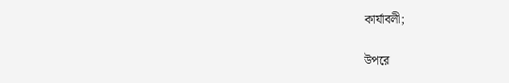কার্যাবলী;

উপরে